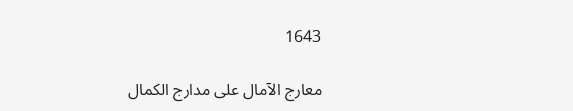1643

معارج الآمال على مدارج الکمال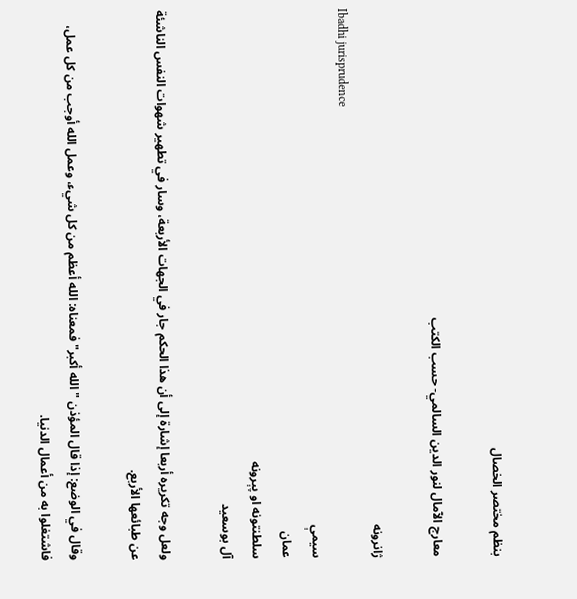بنظم مختصر الخصال

معارج الآمال لنور الدين السالمي- حسب الكتب

ژانرونه
Ibadhi jurisprudence
سیمې
عمان
سلطنتونه او پېرونه
آل بوسعيد

ولعل وجه تكريره أربعا إشارة إلى أن هذا الحكم جار في الجهات الأربعة، وسار في تطهير شهوات النفس الناشئة عن طبائعها الأربع.

وقال في الوضع: إذا قال المؤذن "الله أكبر" فمعناه: الله أعظم من كل شيء، وعمل الله أوجب من كل عمل، فاشتغلوا به من أعمال الدنيا.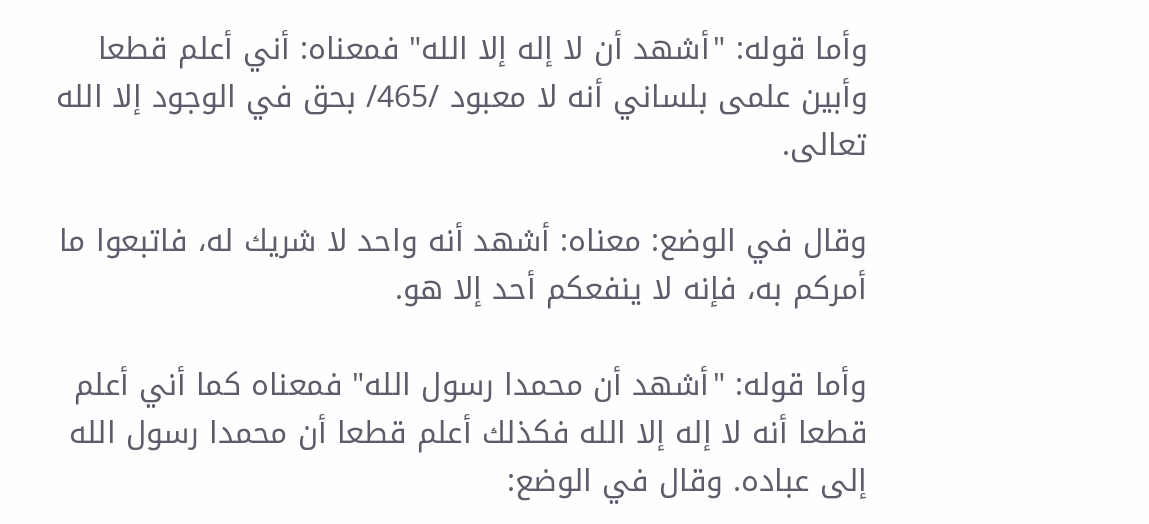وأما قوله: "أشهد أن لا إله إلا الله" فمعناه: أني أعلم قطعا وأبين علمى بلساني أنه لا معبود /465/ بحق في الوجود إلا الله تعالى.

وقال في الوضع: معناه: أشهد أنه واحد لا شريك له، فاتبعوا ما أمركم به، فإنه لا ينفعكم أحد إلا هو.

وأما قوله: "أشهد أن محمدا رسول الله" فمعناه كما أني أعلم قطعا أنه لا إله إلا الله فكذلك أعلم قطعا أن محمدا رسول الله إلى عباده. وقال في الوضع: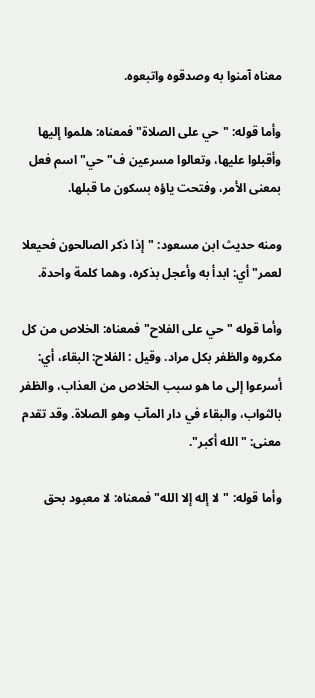معناه آمنوا به وصدقوه واتبعوه.

وأما قوله: "حي على الصلاة" فمعناه: هلموا إليها وأقبلوا عليها، وتعالوا مسرعين ف"حي" اسم فعل بمعنى الأمر، وفتحت ياؤه بسكون ما قبلها.

ومنه حديث ابن مسعود: "إذا ذكر الصالحون فحيعلا لعمر" أي: ابدأ به وأعجل بذكره، وهما كلمة واحدة.

وأما قوله "حي على الفلاح" فمعناه: الخلاص من كل مكروه والظفر بكل مراد. وقيل : الفلاح: البقاء، أي: أسرعوا إلى ما هو سبب الخلاص من العذاب، والظفر بالثواب، والبقاء في دار المآب وهو الصلاة. وقد تقدم معنى: "الله أكبر".

وأما قوله: "لا إله إلا الله" فمعناه: لا معبود بحق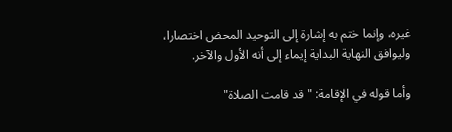غيره، وإنما ختم به إشارة إلى التوحيد المحض اختصارا، وليوافق النهاية البداية إيماء إلى أنه الأول والآخر.

وأما قوله في الإقامة: "قد قامت الصلاة"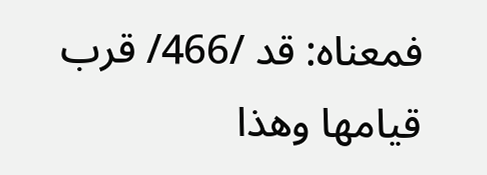فمعناه: قد /466/ قرب قيامها وهذا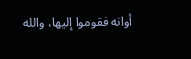أوانه فقوموا إليها، والله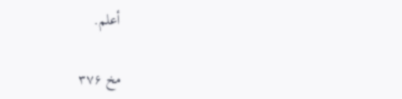أعلم.

مخ ۳۷۶